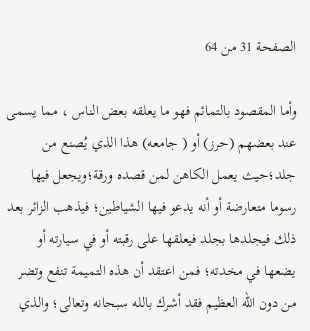الصفحة 31 من 64

وأما المقصود بالتمائم فهو ما يعلقه بعض الناس ، مما يسمى عند بعضهم (حرز) أو ( جامعه) هذا الذي يُصنع من جلد؛حيث يعمل الكاهن لمن قصده ورقة؛ويجعل فيها رسوما متعارضة أو أنه يدعو فيها الشياطين؛ فيذهب الزائر بعد ذلك فيجلدها بجلد فيعلقها على رقبته أو في سيارته أو يضعها في مخدته؛ فمن اعتقد أن هذه التميمة تنفع وتضر من دون الله العظيم فقد أشرك بالله سبحانه وتعالى؛ والذي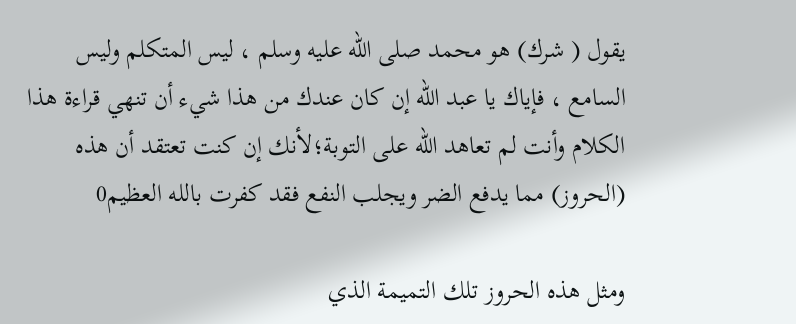يقول ( شرك) هو محمد صلى الله عليه وسلم ، ليس المتكلم وليس السامع ، فإياك يا عبد الله إن كان عندك من هذا شيء أن تنهي قراءة هذا الكلام وأنت لم تعاهد الله على التوبة؛لأنك إن كنت تعتقد أن هذه (الحروز) مما يدفع الضر ويجلب النفع فقد كفرت بالله العظيم0

ومثل هذه الحروز تلك التميمة الذي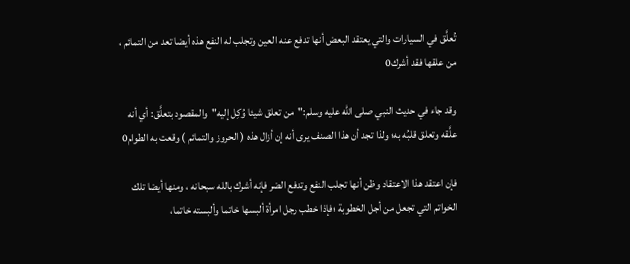تُعلَّق في السيارات والتي يعتقد البعض أنها تدفع عنه العين وتجلب له النفع هذه أيضا تعد من التمائم ، من علقها فقد أشرك0

وقد جاء في حديث النبي صلى الله عليه وسلم:"من تعلق شيئا وُكِل إليه"والمقصود بتعلَّق: أي أنه علَّقه وتعلق قلبُه به؛ ولذا تجد أن هذا الصنف يرى أنه إن أزال هذه ( الحروز والتمائم ) وقعت به الطوام0

فإن اعتقد هذا الاعتقاد وظن أنها تجلب النفع وتدفع الضر فإنه أشرك بالله سبحانه ، ومنها أيضا تلك الخواتم التي تجعل من أجل الخطوبة ؛فإذا خطب رجل امرأة ألبسها خاتما وألبسته خاتما،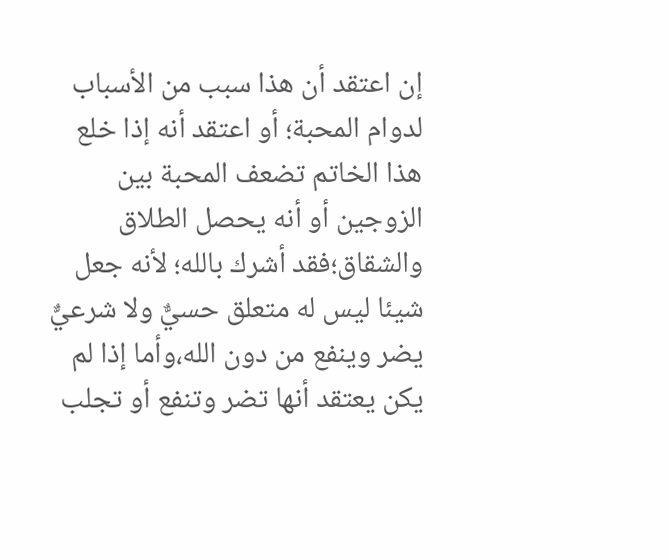إن اعتقد أن هذا سبب من الأسباب لدوام المحبة؛ أو اعتقد أنه إذا خلع هذا الخاتم تضعف المحبة بين الزوجين أو أنه يحصل الطلاق والشقاق؛فقد أشرك بالله؛ لأنه جعل شيئا ليس له متعلق حسيٌّ ولا شرعيٌّ يضر وينفع من دون الله،وأما إذا لم يكن يعتقد أنها تضر وتنفع أو تجلب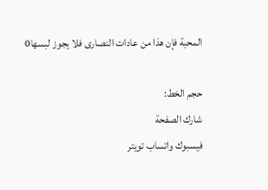المحبة فإن هذا من عادات النصارى فلا يجوز لبسها0

حجم الخط:
شارك الصفحة
فيسبوك واتساب تويتر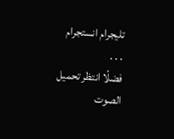تليجرام انستجرام
. . .
فضلًا انتظر تحميل الصوت